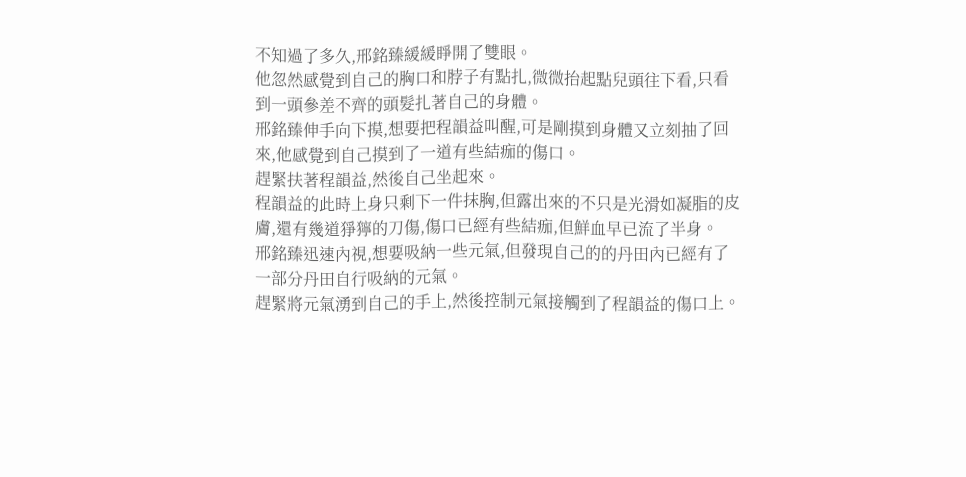不知過了多久,邢銘臻緩緩睜開了雙眼。
他忽然感覺到自己的胸口和脖子有點扎,微微抬起點兒頭往下看,只看到一頭參差不齊的頭髮扎著自己的身體。
邢銘臻伸手向下摸,想要把程韻益叫醒,可是剛摸到身體又立刻抽了回來,他感覺到自己摸到了一道有些結痂的傷口。
趕緊扶著程韻益,然後自己坐起來。
程韻益的此時上身只剩下一件抹胸,但露出來的不只是光滑如凝脂的皮膚,還有幾道猙獰的刀傷,傷口已經有些結痂,但鮮血早已流了半身。
邢銘臻迅速內視,想要吸納一些元氣,但發現自己的的丹田內已經有了一部分丹田自行吸納的元氣。
趕緊將元氣湧到自己的手上,然後控制元氣接觸到了程韻益的傷口上。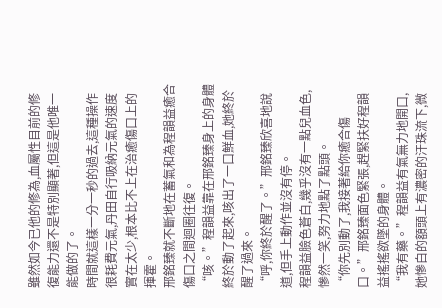雖然如今已他的修為,血屬性目前的修復能力還不是特別顯著,但這是他唯一能做的了。
時間就這樣一分一秒的過去,這種操作很耗費元氣,丹田自行吸納元氣的速度實在太少,根本比不上在治癒傷口上的揮霍。
邢銘臻就不斷地在蓄氣和為程韻益癒合傷口之間迴圈往復。
“咳。”程韻益靠在邢銘臻身上的身體終於動了起來,咳出了一口鮮血,她終於醒了過來。
“呼,你終於醒了。”邢銘臻欣喜地說道,但手上動作並沒有停。
程韻益臉色蒼白,幾乎沒有一點兒血色,慘然一笑,努力地點了點頭。
“你先別動了,我接著給你癒合傷口。”邢銘臻面色緊張,趕緊扶好程韻益搖搖欲墜的身體。
“我有藥。”程韻益有氣無力地開口,她慘白的額頭上有濃密的汗珠流下,微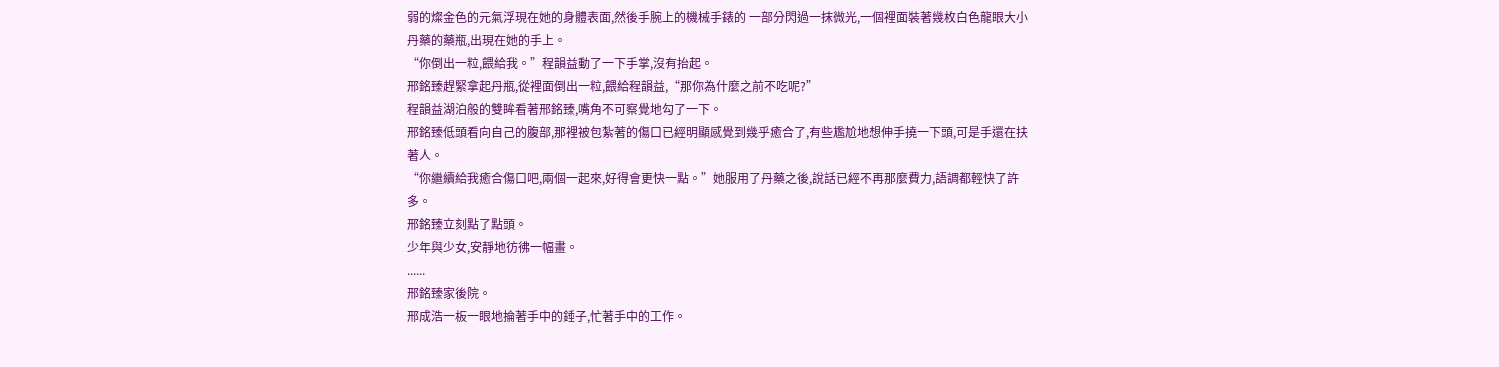弱的燦金色的元氣浮現在她的身體表面,然後手腕上的機械手錶的 一部分閃過一抹微光,一個裡面裝著幾枚白色龍眼大小丹藥的藥瓶,出現在她的手上。
“你倒出一粒,餵給我。”程韻益動了一下手掌,沒有抬起。
邢銘臻趕緊拿起丹瓶,從裡面倒出一粒,餵給程韻益,“那你為什麼之前不吃呢?”
程韻益湖泊般的雙眸看著邢銘臻,嘴角不可察覺地勾了一下。
邢銘臻低頭看向自己的腹部,那裡被包紮著的傷口已經明顯感覺到幾乎癒合了,有些尷尬地想伸手撓一下頭,可是手還在扶著人。
“你繼續給我癒合傷口吧,兩個一起來,好得會更快一點。”她服用了丹藥之後,說話已經不再那麼費力,語調都輕快了許多。
邢銘臻立刻點了點頭。
少年與少女,安靜地彷彿一幅畫。
......
邢銘臻家後院。
邢成浩一板一眼地掄著手中的錘子,忙著手中的工作。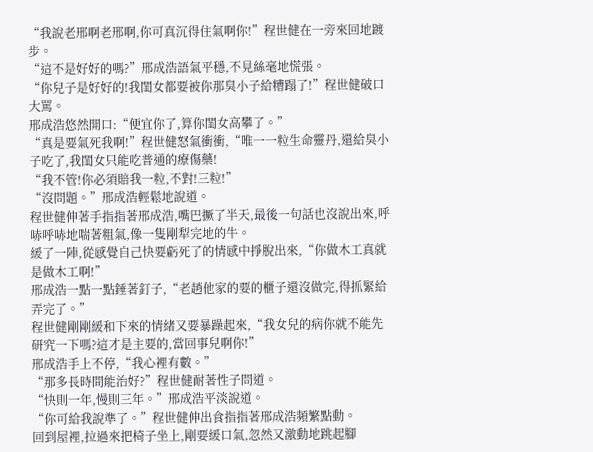“我說老邢啊老邢啊,你可真沉得住氣啊你!”程世健在一旁來回地踱步。
“這不是好好的嗎?”邢成浩語氣平穩,不見絲毫地慌張。
“你兒子是好好的!我閨女都要被你那臭小子給糟蹋了!”程世健破口大罵。
邢成浩悠然開口:“便宜你了,算你閨女高攀了。”
“真是要氣死我啊!”程世健怒氣衝衝,“唯一一粒生命靈丹,還給臭小子吃了,我閨女只能吃普通的療傷藥!
“我不管!你必須賠我一粒,不對!三粒!”
“沒問題。”邢成浩輕鬆地說道。
程世健伸著手指指著邢成浩,嘴巴撅了半天,最後一句話也沒說出來,呼哧呼哧地喘著粗氣,像一隻剛犁完地的牛。
緩了一陣,從感覺自己快要虧死了的情感中掙脫出來,“你做木工真就是做木工啊!”
邢成浩一點一點錘著釘子,“老趙他家的要的櫃子還沒做完,得抓緊給弄完了。”
程世健剛剛緩和下來的情緒又要暴躁起來,“我女兒的病你就不能先研究一下嗎?這才是主要的,當回事兒啊你!”
邢成浩手上不停,“我心裡有數。”
“那多長時間能治好?”程世健耐著性子問道。
“快則一年,慢則三年。”邢成浩平淡說道。
“你可給我說準了。”程世健伸出食指指著邢成浩頻繁點動。
回到屋裡,拉過來把椅子坐上,剛要緩口氣,忽然又激動地跳起腳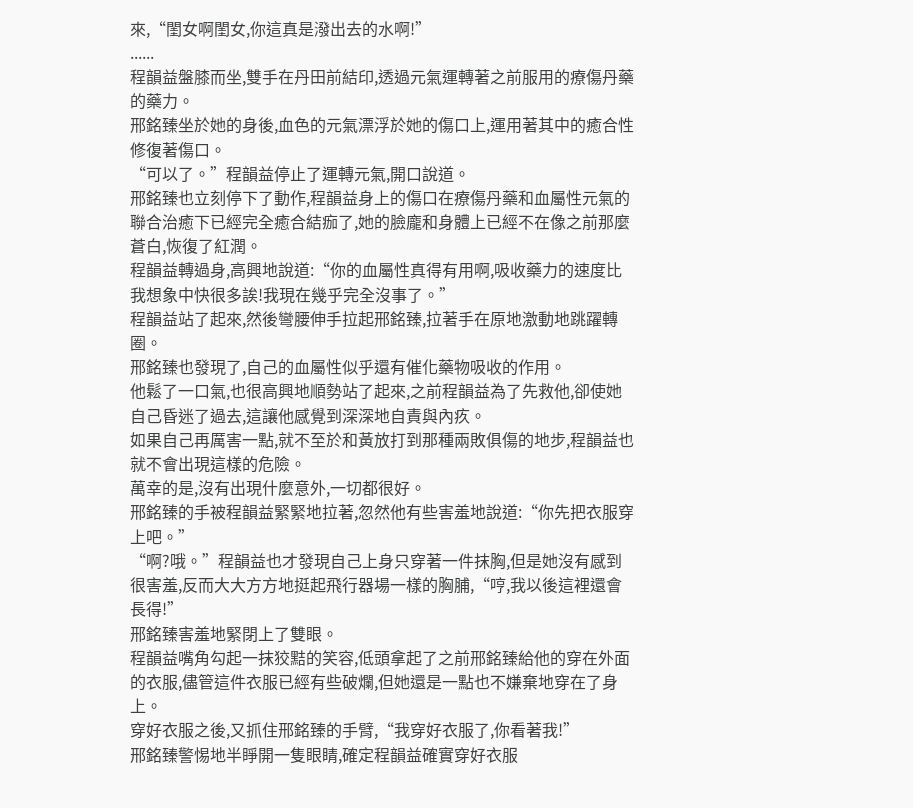來,“閨女啊閨女,你這真是潑出去的水啊!”
......
程韻益盤膝而坐,雙手在丹田前結印,透過元氣運轉著之前服用的療傷丹藥的藥力。
邢銘臻坐於她的身後,血色的元氣漂浮於她的傷口上,運用著其中的癒合性修復著傷口。
“可以了。”程韻益停止了運轉元氣,開口說道。
邢銘臻也立刻停下了動作,程韻益身上的傷口在療傷丹藥和血屬性元氣的聯合治癒下已經完全癒合結痂了,她的臉龐和身體上已經不在像之前那麼蒼白,恢復了紅潤。
程韻益轉過身,高興地說道:“你的血屬性真得有用啊,吸收藥力的速度比我想象中快很多誒!我現在幾乎完全沒事了。”
程韻益站了起來,然後彎腰伸手拉起邢銘臻,拉著手在原地激動地跳躍轉圈。
邢銘臻也發現了,自己的血屬性似乎還有催化藥物吸收的作用。
他鬆了一口氣,也很高興地順勢站了起來,之前程韻益為了先救他,卻使她自己昏迷了過去,這讓他感覺到深深地自責與內疚。
如果自己再厲害一點,就不至於和黃放打到那種兩敗俱傷的地步,程韻益也就不會出現這樣的危險。
萬幸的是,沒有出現什麼意外,一切都很好。
邢銘臻的手被程韻益緊緊地拉著,忽然他有些害羞地說道:“你先把衣服穿上吧。”
“啊?哦。”程韻益也才發現自己上身只穿著一件抹胸,但是她沒有感到很害羞,反而大大方方地挺起飛行器場一樣的胸脯,“哼,我以後這裡還會長得!”
邢銘臻害羞地緊閉上了雙眼。
程韻益嘴角勾起一抹狡黠的笑容,低頭拿起了之前邢銘臻給他的穿在外面的衣服,儘管這件衣服已經有些破爛,但她還是一點也不嫌棄地穿在了身上。
穿好衣服之後,又抓住邢銘臻的手臂,“我穿好衣服了,你看著我!”
邢銘臻警惕地半睜開一隻眼睛,確定程韻益確實穿好衣服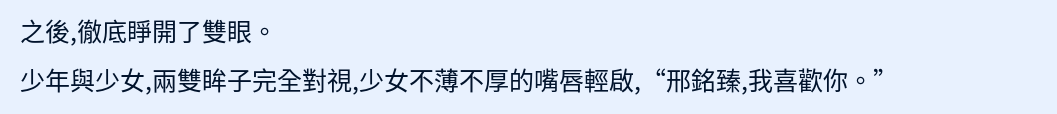之後,徹底睜開了雙眼。
少年與少女,兩雙眸子完全對視,少女不薄不厚的嘴唇輕啟,“邢銘臻,我喜歡你。”